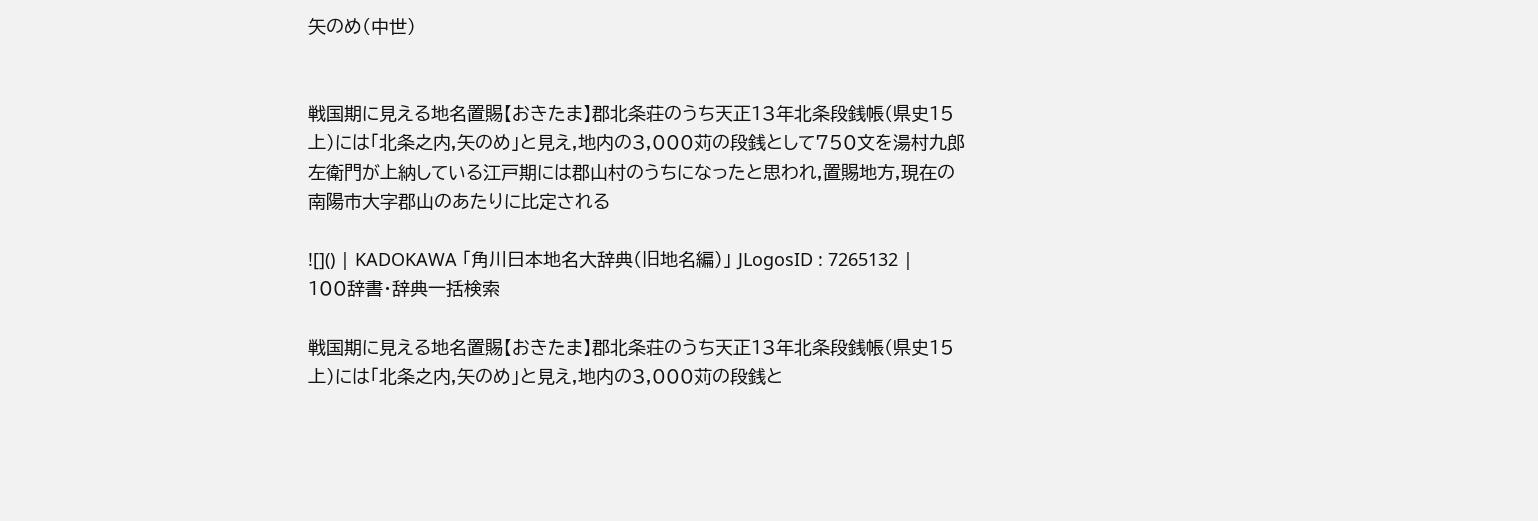矢のめ(中世)


戦国期に見える地名置賜【おきたま】郡北条荘のうち天正13年北条段銭帳(県史15上)には「北条之内,矢のめ」と見え,地内の3,000苅の段銭として750文を湯村九郎左衛門が上納している江戸期には郡山村のうちになったと思われ,置賜地方,現在の南陽市大字郡山のあたりに比定される

![]() | KADOKAWA 「角川日本地名大辞典(旧地名編)」 JLogosID : 7265132 |
100辞書・辞典一括検索

戦国期に見える地名置賜【おきたま】郡北条荘のうち天正13年北条段銭帳(県史15上)には「北条之内,矢のめ」と見え,地内の3,000苅の段銭と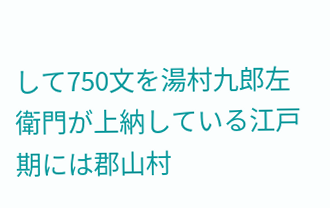して750文を湯村九郎左衛門が上納している江戸期には郡山村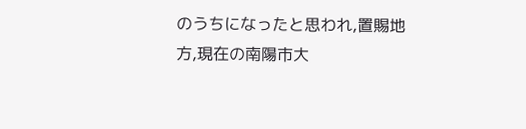のうちになったと思われ,置賜地方,現在の南陽市大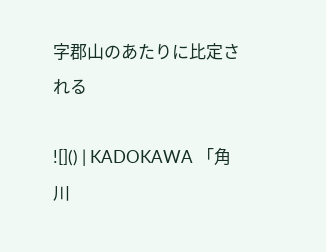字郡山のあたりに比定される

![]() | KADOKAWA 「角川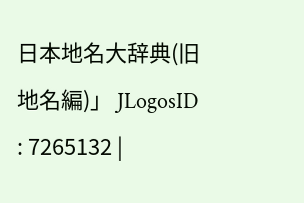日本地名大辞典(旧地名編)」 JLogosID : 7265132 |